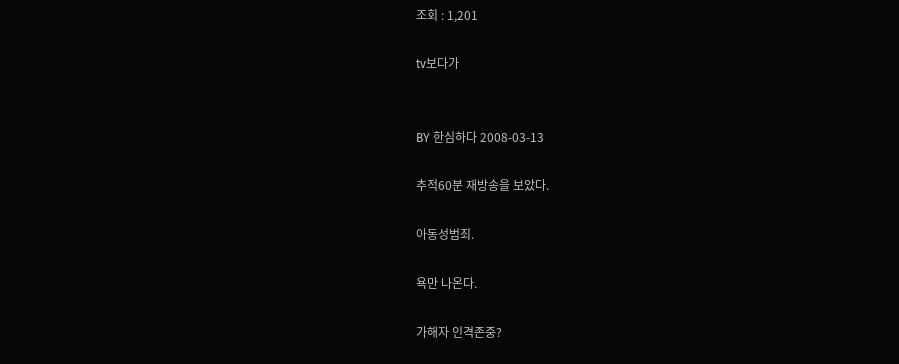조회 : 1,201

tv보다가


BY 한심하다 2008-03-13

추적60분 재방송을 보았다.

아동성범죄.

욕만 나온다.

가해자 인격존중?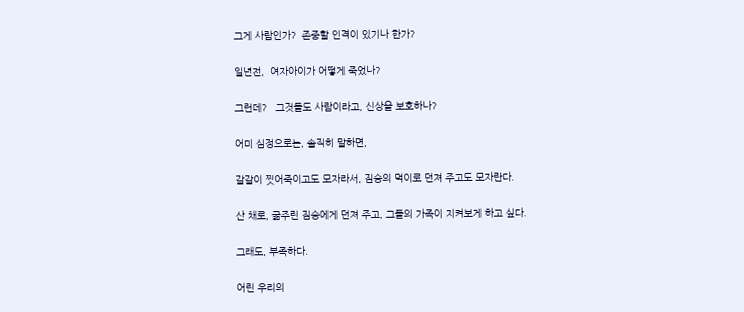그게 사람인가?  존중할 인격이 있기나 한가?

일년전,  여자아이가 어떻게 죽었나?

그런데?   그것들도 사람이라고, 신상을 보호하나?

어미 심정으로는, 솔직히 말하면,

갈갈이 찟어죽이고도 모자라서, 짐승의 먹이로 던져 주고도 모자란다.

산 채로, 굶주린 짐승에게 던져 주고, 그들의 가족이 지켜보게 하고 싶다.

그래도, 부족하다.

어린 우리의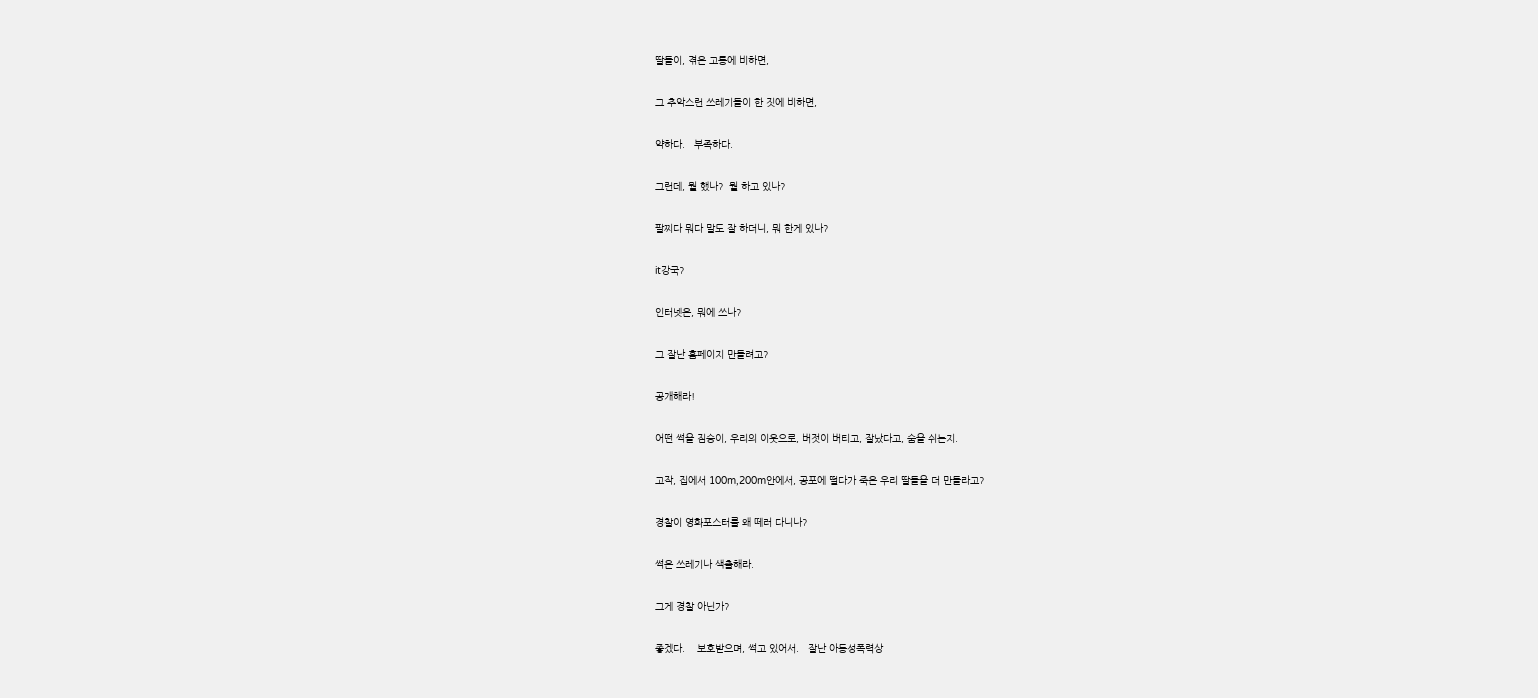딸들이, 겪은 고통에 비하면,

그 추악스런 쓰레기들이 한 짓에 비하면,

약하다.   부족하다.

그런데, 뭘 했나?  뭘 하고 있나?

팔찌다 뭐다 말도 잘 하더니, 뭐 한게 있나?

it강국?

인터넷은, 뭐에 쓰나?

그 잘난 홈페이지 만들려고?

공개해라!

어떤 썩을 짐승이, 우리의 이웃으로, 버젓이 버티고, 잘났다고, 숨을 쉬는지.

고작, 집에서 100m,200m안에서, 공포에 떨다가 죽은 우리 딸들을 더 만들라고?

경찰이 영화포스터를 왜 떼러 다니나?

썩은 쓰레기나 색출해라.

그게 경찰 아닌가?

좋겠다.    보호받으며, 썩고 있어서.   잘난 아동성폭력상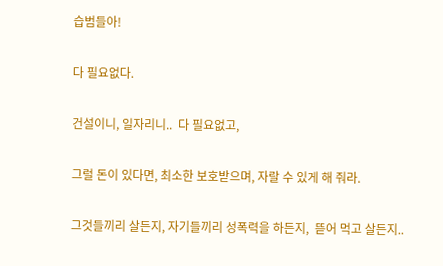습범들아!

다 필요없다.

건설이니, 일자리니..  다 필요없고,

그럴 돈이 있다면, 최소한 보호받으며, 자랄 수 있게 해 줘라.

그것들끼리 살든지, 자기들끼리 성폭력을 하든지,  뜯어 먹고 살든지..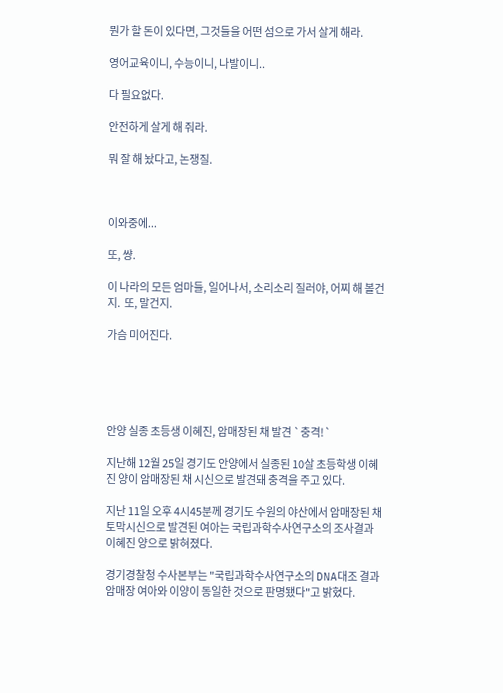뭔가 할 돈이 있다면, 그것들을 어떤 섬으로 가서 살게 해라.

영어교육이니, 수능이니, 나발이니..

다 필요없다.

안전하게 살게 해 줘라.

뭐 잘 해 놨다고, 논쟁질.



이와중에...

또, 썅.

이 나라의 모든 엄마들, 일어나서, 소리소리 질러야, 어찌 해 볼건지.  또, 말건지.

가슴 미어진다.





안양 실종 초등생 이혜진, 암매장된 채 발견 `충격!`

지난해 12월 25일 경기도 안양에서 실종된 10살 초등학생 이혜진 양이 암매장된 채 시신으로 발견돼 충격을 주고 있다.

지난 11일 오후 4시45분께 경기도 수원의 야산에서 암매장된 채 토막시신으로 발견된 여아는 국립과학수사연구소의 조사결과 이혜진 양으로 밝혀졌다.

경기경찰청 수사본부는 "국립과학수사연구소의 DNA대조 결과 암매장 여아와 이양이 동일한 것으로 판명됐다"고 밝혔다.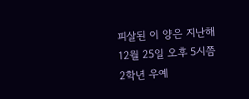피살된 이 양은 지난해 12월 25일 오후 5시쯤 2학년 우예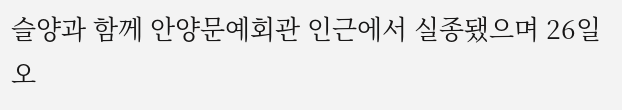슬양과 함께 안양문예회관 인근에서 실종됐으며 26일 오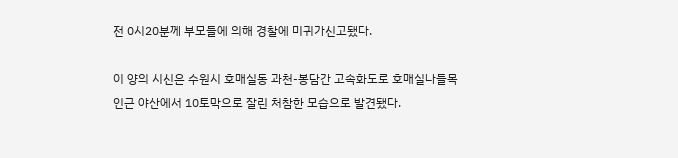전 0시20분께 부모들에 의해 경찰에 미귀가신고됐다.

이 양의 시신은 수원시 호매실동 과천-봉담간 고속화도로 호매실나들목 인근 야산에서 10토막으로 잘린 처참한 모습으로 발견됐다.